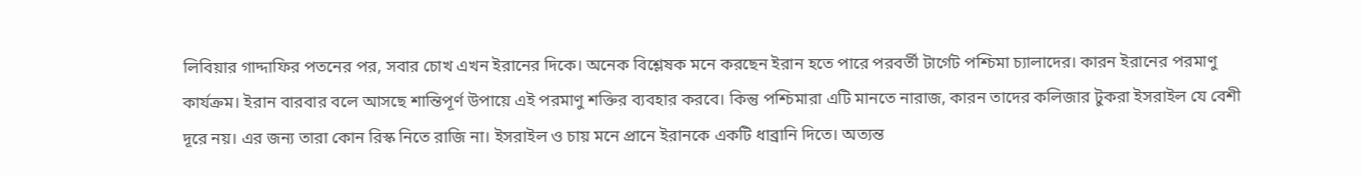লিবিয়ার গাদ্দাফির পতনের পর, সবার চোখ এখন ইরানের দিকে। অনেক বিশ্লেষক মনে করছেন ইরান হতে পারে পরবর্তী টার্গেট পশ্চিমা চ্যালাদের। কারন ইরানের পরমাণু কার্যক্রম। ইরান বারবার বলে আসছে শান্তিপূর্ণ উপায়ে এই পরমাণু শক্তির ব্যবহার করবে। কিন্তু পশ্চিমারা এটি মানতে নারাজ, কারন তাদের কলিজার টুকরা ইসরাইল যে বেশী দূরে নয়। এর জন্য তারা কোন রিস্ক নিতে রাজি না। ইসরাইল ও চায় মনে প্রানে ইরানকে একটি ধাব্রানি দিতে। অত্যন্ত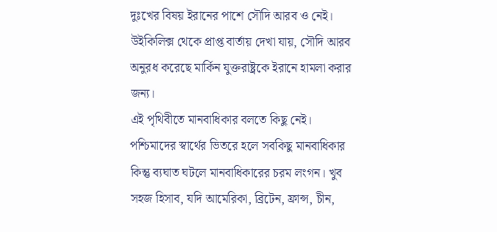দুঃখের বিষয় ইরানের পাশে সৌদি আরব ও নেই। উইকিলিক্স থেকে প্রাপ্ত বার্তায় দেখা যায়, সৌদি আরব অনুরধ করেছে মার্কিন যুক্তরাষ্ট্রকে ইরানে হামলা করার জন্য।
এই পৃথিবীতে মানবাধিকার বলতে কিছু নেই। পশ্চিমাদের স্বার্থের ভিতরে হলে সবকিছু মানবাধিকার কিন্তু ব্যঘাত ঘটলে মানবাধিকারের চরম লংগন। খুব সহজ হিসাব, যদি আমেরিকা, ব্রিটেন, ফ্রান্স, চীন,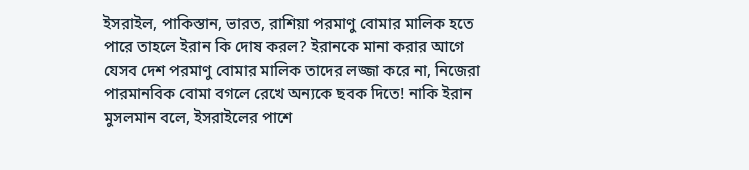ইসরাইল, পাকিস্তান, ভারত, রাশিয়া পরমাণু বোমার মালিক হতে পারে তাহলে ইরান কি দোষ করল? ইরানকে মানা করার আগে যেসব দেশ পরমাণু বোমার মালিক তাদের লজ্জা করে না, নিজেরা পারমানবিক বোমা বগলে রেখে অন্যকে ছবক দিতে! নাকি ইরান মুসলমান বলে, ইসরাইলের পাশে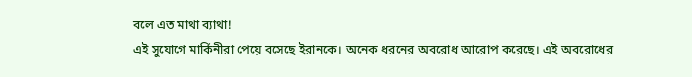বলে এত মাথা ব্যাথা!
এই সুযোগে মার্কিনীরা পেয়ে বসেছে ইরানকে। অনেক ধরনের অবরোধ আরোপ করেছে। এই অবরোধের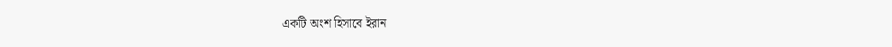একটি অংশ হিসাবে ইরান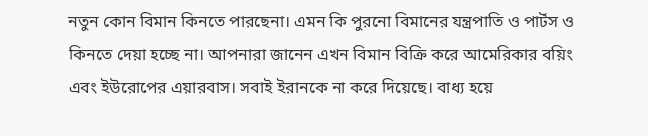নতুন কোন বিমান কিনতে পারছেনা। এমন কি পুরনো বিমানের যন্ত্রপাতি ও পার্টস ও কিনতে দেয়া হচ্ছে না। আপনারা জানেন এখন বিমান বিক্রি করে আমেরিকার বয়িং এবং ইউরোপের এয়ারবাস। সবাই ইরানকে না করে দিয়েছে। বাধ্য হয়ে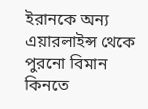ইরানকে অন্য এয়ারলাইন্স থেকে পুরনো বিমান কিনতে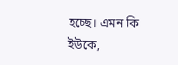হচ্ছে। এমন কি ইউকে,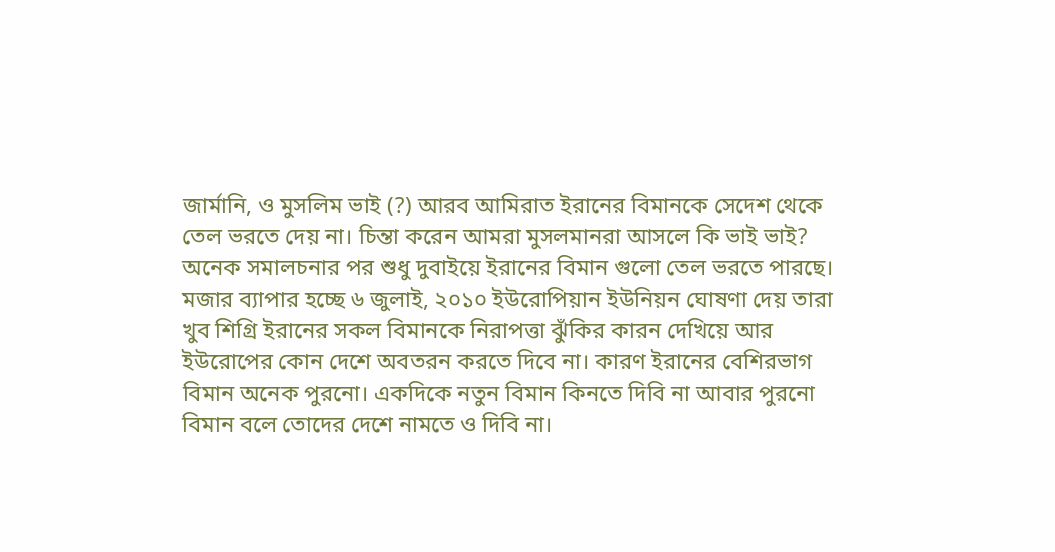জার্মানি, ও মুসলিম ভাই (?) আরব আমিরাত ইরানের বিমানকে সেদেশ থেকে তেল ভরতে দেয় না। চিন্তা করেন আমরা মুসলমানরা আসলে কি ভাই ভাই? অনেক সমালচনার পর শুধু দুবাইয়ে ইরানের বিমান গুলো তেল ভরতে পারছে।
মজার ব্যাপার হচ্ছে ৬ জুলাই, ২০১০ ইউরোপিয়ান ইউনিয়ন ঘোষণা দেয় তারা খুব শিগ্রি ইরানের সকল বিমানকে নিরাপত্তা ঝুঁকির কারন দেখিয়ে আর ইউরোপের কোন দেশে অবতরন করতে দিবে না। কারণ ইরানের বেশিরভাগ বিমান অনেক পুরনো। একদিকে নতুন বিমান কিনতে দিবি না আবার পুরনো বিমান বলে তোদের দেশে নামতে ও দিবি না।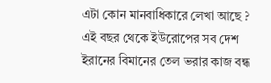এটা কোন মানবাধিকারে লেখা আছে ?
এই বছর থেকে ইউরোপের সব দেশ ইরানের বিমানের তেল ভরার কাজ বন্ধ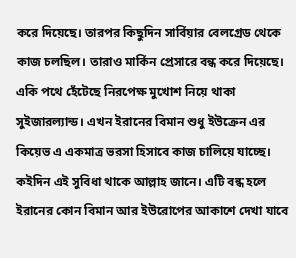করে দিয়েছে। তারপর কিছুদিন সার্বিয়ার বেলগ্রেড থেকে কাজ চলছিল। তারাও মার্কিন প্রেসারে বন্ধ করে দিয়েছে। একি পথে হেঁটেছে নিরপেক্ষ মুখোশ নিয়ে থাকা সুইজারল্যান্ড। এখন ইরানের বিমান শুধু ইউক্রেন এর কিয়েভ এ একমাত্র ভরসা হিসাবে কাজ চালিয়ে যাচ্ছে। কইদিন এই সুবিধা থাকে আল্লাহ জানে। এটি বন্ধ হলে ইরানের কোন বিমান আর ইউরোপের আকাশে দেখা যাবে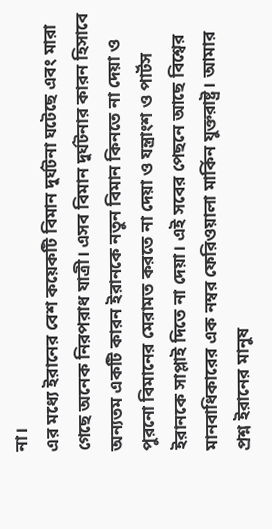না।
এর মধ্যে ইরানের বেশ কয়েকটি বিমান দুর্ঘটনা ঘটেছে এবং মারা গেছে অনেক নিরপরাধ যাত্রী। এসব বিমান দুর্ঘটনার কারন হিসাবে অন্যতম একটি কারন ইরানকে নতুন বিমান কিনতে না দেয়া ও পুরনো বিমানের মেরামত করতে না দেয়া ও যন্ত্রাংশ ও পার্টস ইরানকে সাপ্লাই দিতে না দেয়া। এই সবের পেছনে আছে বিশ্বের মানবাধিকারের এক নম্বর ফেরিওয়ালা মার্কিন যুক্তরাষ্ট্র। আমার প্রশ্ন ইরানের মানুষ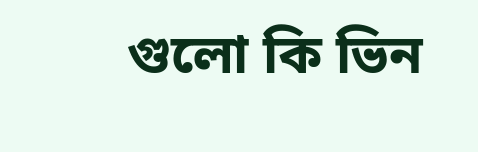গুলো কি ভিন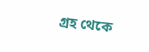গ্রহ থেকে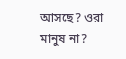আসছে? ওরা মানুষ না?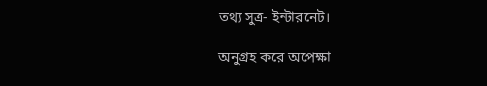তথ্য সুত্র- ইন্টারনেট।

অনুগ্রহ করে অপেক্ষা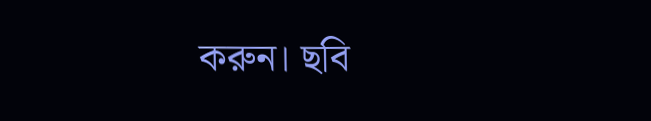করুন। ছবি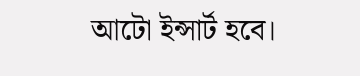আটো ইন্সার্ট হবে।